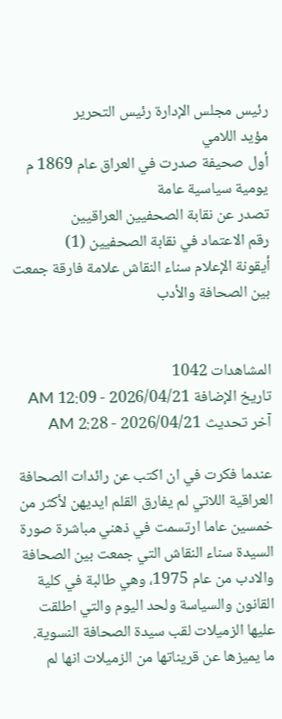رئيس مجلس الإدارة رئيس التحرير
مؤيد اللامي
أول صحيفة صدرت في العراق عام 1869 م
يومية سياسية عامة
تصدر عن نقابة الصحفيين العراقيين
رقم الاعتماد في نقابة الصحفيين (1)
أيقونة الإعلام سناء النقاش علامة فارقة جمعت بين الصحافة والأدب


المشاهدات 1042
تاريخ الإضافة 2026/04/21 - 12:09 AM
آخر تحديث 2026/04/21 - 2:28 AM

عندما فكرت في ان اكتب عن رائدات الصحافة العراقية اللاتي لم يفارق القلم ايديهن لأكثر من خمسين عاما ارتسمت في ذهني مباشرة صورة السيدة سناء النقاش التي جمعت بين الصحافة والادب من عام 1975، وهي طالبة في كلية القانون والسياسة ولحد اليوم والتي اطلقت عليها الزميلات لقب سيدة الصحافة النسوية.
ما يميزها عن قريناتها من الزميلات انها لم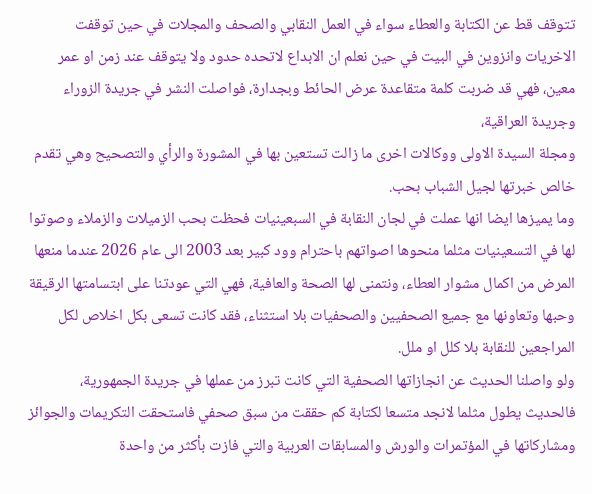تتوقف قط عن الكتابة والعطاء سواء في العمل النقابي والصحف والمجلات في حين توقفت الاخريات وانزوين في البيت في حين نعلم ان الابداع لاتحده حدود ولا يتوقف عند زمن او عمر معين، فهي قد ضربت كلمة متقاعدة عرض الحائط وبجدارة، فواصلت النشر في جريدة الزوراء وجريدة العراقية،
ومجلة السيدة الاولى ووكالات اخرى ما زالت تستعين بها في المشورة والرأي والتصحيح وهي تقدم خالص خبرتها لجيل الشباب بحب.
وما يميزها ايضا انها عملت في لجان النقابة في السبعينيات فحظت بحب الزميلات والزملاء وصوتوا لها في التسعينيات مثلما منحوها اصواتهم باحترام وود كبير بعد 2003 الى عام 2026 عندما منعها المرض من اكمال مشوار العطاء، ونتمنى لها الصحة والعافية، فهي التي عودتنا على ابتسامتها الرقيقة وحبها وتعاونها مع جميع الصحفيين والصحفيات بلا استثناء، فقد كانت تسعى بكل اخلاص لكل المراجعين للنقابة بلا كلل او ملل.
ولو واصلنا الحديث عن انجازاتها الصحفية التي كانت تبرز من عملها في جريدة الجمهورية، فالحديث يطول مثلما لانجد متسعا لكتابة كم حققت من سبق صحفي فاستحقت التكريمات والجوائز ومشاركاتها في المؤتمرات والورش والمسابقات العربية والتي فازت بأكثر من واحدة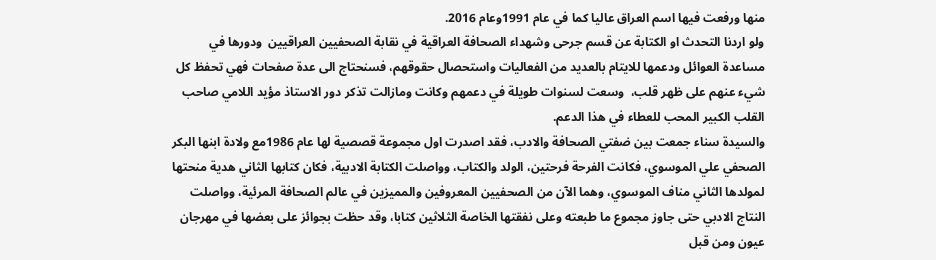منها ورفعت فيها اسم العراق عاليا كما في عام 1991وعام 2016.
ولو اردنا التحدث او الكتابة عن قسم جرحى وشهداء الصحافة العراقية في نقابة الصحفيين العراقيين  ودورها في مساعدة العوائل ودعمها للايتام بالعديد من الفعاليات واستحصال حقوقهم، فسنحتاج الى عدة صفحات فهي تحفظ كل شيء عنهم على ظهر قلب،  وسعت لسنوات طويلة في دعمهم وكانت ومازالت تذكر دور الاستاذ مؤيد اللامي صاحب القلب الكبير المحب للعطاء في هذا الدعم.
والسيدة سناء جمعت بين ضفتي الصحافة والادب، فقد اصدرت اول مجموعة قصصية لها عام 1986مع ولادة ابنها البكر الصحفي علي الموسوي، فكانت الفرحة فرحتين، الولد والكتاب، وواصلت الكتابة الادبية، فكان كتابها الثاني هدية منحتها لمولدها الثاني مناف الموسوي، وهما الآن من الصحفيين المعروفين والمميزين في عالم الصحافة المرئية، وواصلت النتاج الادبي حتى جاوز مجموع ما طبعته وعلى نفقتها الخاصة الثلاثين كتابا، وقد حظت بجوائز على بعضها في مهرجان عيون ومن قبل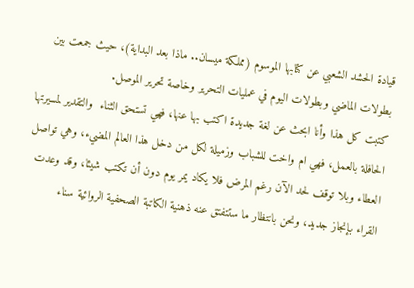قيادة الحشد الشعبي عن كتابها الموسوم (مملكة ميسان.. ماذا بعد البداية)، حيث جمعت بين بطولات الماضي وبطولات اليوم في عمليات التحرير وخاصة تحرير الموصل.
كتبت كل هذا وأنا ابحث عن لغة جديدة اكتب بها عنها، فهي تستحق الثناء  والتقدير لمسيرتها  الحافلة بالعمل، فهي ام واخت للشباب وزميلة لكل من دخل هذا العالم المضيء، وهي تواصل العطاء وبلا توقف لحد الآن رغم المرض فلا يكاد يمر يوم دون أن تكتب شيئا، وقد وعدت القراء بإنجاز جديد، ونحن بانتظار ما ستتفتق عنه ذهنية الكاتبة الصحفية الروائية سناء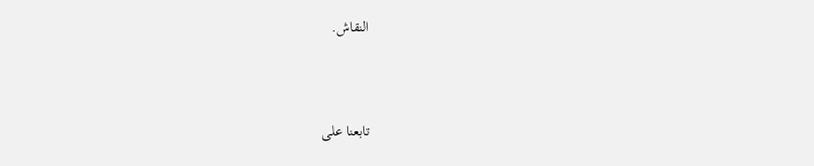النقاش.



تابعنا على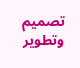تصميم وتطوير